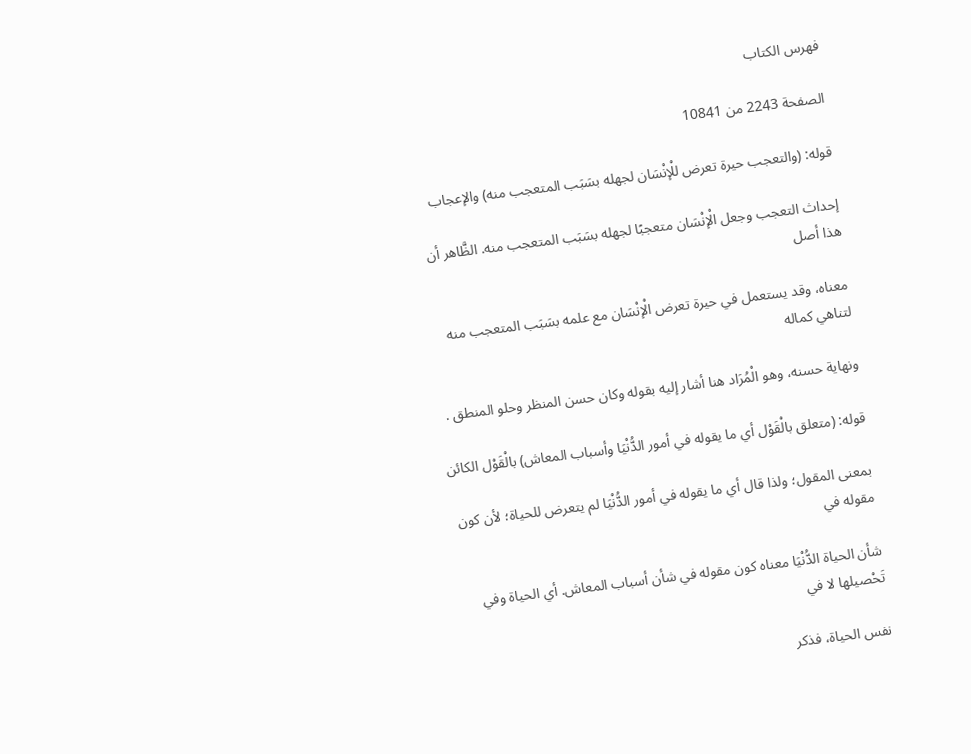فهرس الكتاب

الصفحة 2243 من 10841

قوله: (والتعجب حيرة تعرض للْإنْسَان لجهله بسَبَب المتعجب منه) والإعجاب

إحداث التعجب وجعل الْإنْسَان متعجبًا لجهله بسَبَب المتعجب منه. الظَّاهر أن هذا أصل

معناه، وقد يستعمل في حيرة تعرض الْإنْسَان مع علمه بسَبَب المتعجب منه لتناهي كماله

ونهاية حسنه، وهو الْمُرَاد هنا أشار إليه بقوله وكان حسن المنظر وحلو المنطق .

قوله: (متعلق بالْقَوْل أي ما يقوله في أمور الدُّنْيَا وأسباب المعاش) بالْقَوْل الكائن

بمعنى المقول؛ ولذا قال أي ما يقوله في أمور الدُّنْيَا لم يتعرض للحياة؛ لأن كون مقوله في

شأن الحياة الدُّنْيَا معناه كون مقوله في شأن أسباب المعاش. أي الحياة وفي تَحْصيلها لا في

نفس الحياة، فذكر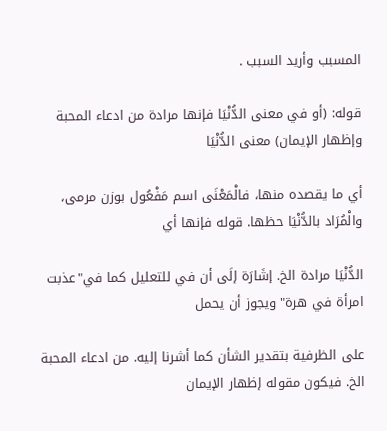المسبب وأريد السبب .

قوله: (أو في معنى الدُّنْيَا فإنها مرادة من ادعاء المحبة وإظهار الإيمان) معنى الدُّنْيَا

أي ما يقصده منها، فالْمَعْنَى اسم مَفْعُول بوزن مرمى، والْمُرَاد بالدُّنْيَا حظها. قوله فإنها أي

الدُّنْيَا مرادة الخ. إشَارَة إلَى أن في للتعليل كما في"عذبت امرأة في هرة"ويجوز أن يحمل

على الظرفية بتقدير الشأن كما أشرنا إليه. من ادعاء المحبة الخ. فيكون مقوله إظهار الإيمان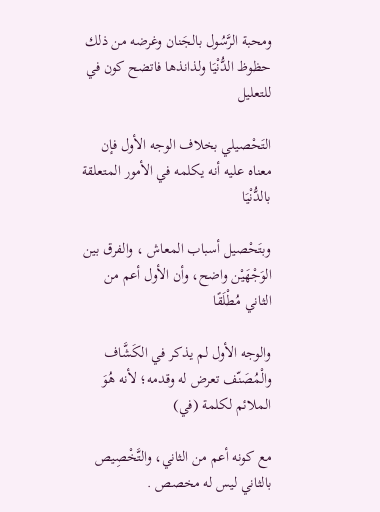ومحبة الرَّسُول بالجَنان وغرضه من ذلك حظوظ الدُّنْيَا ولذانذها فاتضح كون في للتعليل

التَحْصيلي بخلاف الوجه الأول فإن معناه عليه أنه يكلمه في الأمور المتعلقة بالدُّنْيَا

وبتَحْصيل أسباب المعاش ، والفرق بين الوَجْهَيْن واضح، وأن الأول أعم من الثاني مُطْلَقًا

والوجه الأول لم يذكر في الكَشَّاف والْمُصَنّف تعرض له وقدمه؛ لأنه هُوَ الملائم لكلمة (في)

مع كونه أعم من الثاني، والتَّخْصِيص بالثاني ليس له مخصص .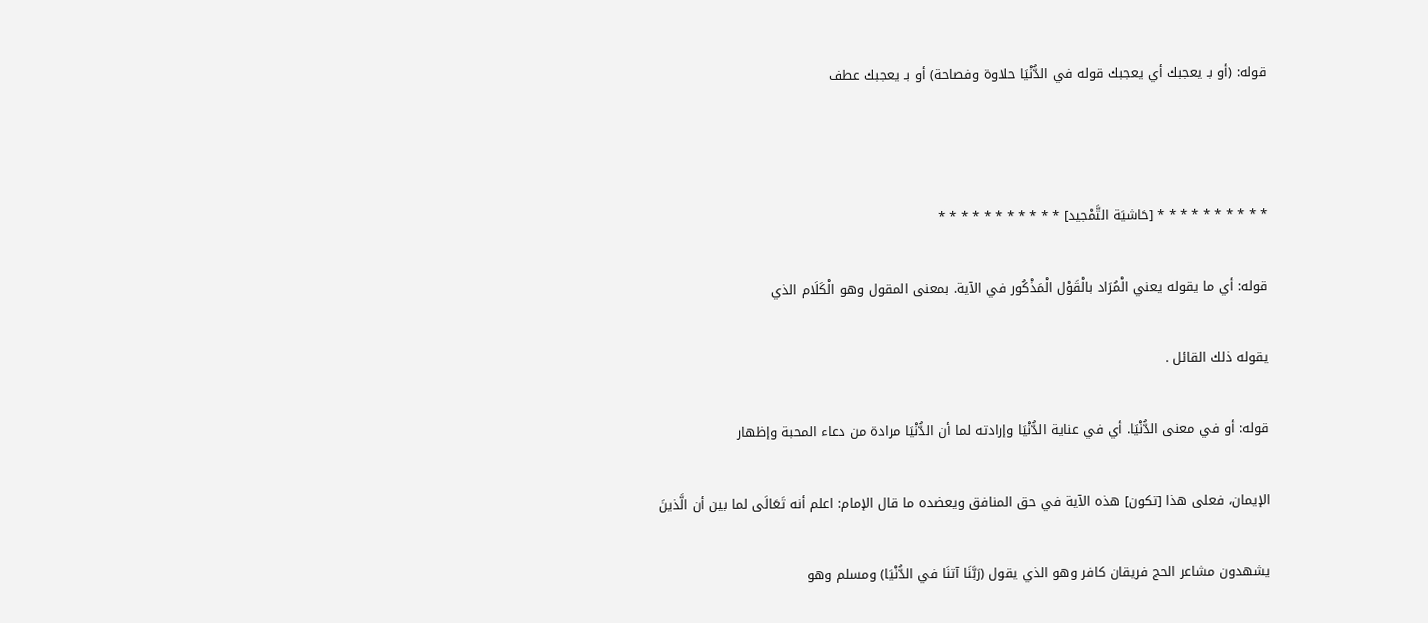قوله: (أو بـ يعجبك أي يعجبك قوله في الدُّنْيَا حلاوة وفصاحة) أو بـ يعجبك عطف



* * * * * * * * * * [حَاشيَة التَّمْجيد] * * * * * * * * * * *

قوله: أي ما يقوله يعني الْمُرَاد بالْقَوْل الْمَذْكُور في الآية. بمعنى المقول وهو الْكَلَام الذي

يقوله ذلك القائل .

قوله: أو في معنى الدُّنْيَا. أي في عناية الدُّنْيَا وإرادته لما أن الدُّنْيَا مرادة من دعاء المحبة وإظهار

الإيمان، فعلى هذا [تكون] هذه الآية في حق المنافق ويعضده ما قال الإمام: اعلم أنه تَعَالَى لما بين أن الَّذينَ

يشهدون مشاعر الحج فريقان كافر وهو الذي يقول (رَبَّنَا آتنَا في الدُّنْيَا) ومسلم وهو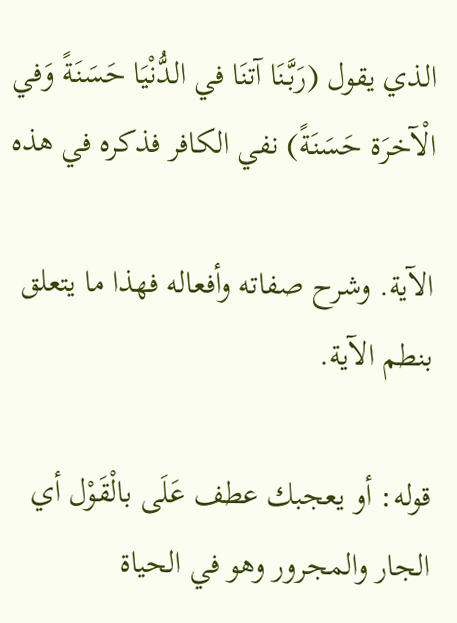الذي يقول (رَبَّنَا آتنَا في الدُّنْيَا حَسَنَةً وَفي الْآخرَة حَسَنَةً) نفي الكافر فذكره في هذه

الآية. وشرح صفاته وأفعاله فهذا ما يتعلق بنطم الآية.

قوله: أو يعجبك عطف عَلَى بالْقَوْل أي الجار والمجرور وهو في الحياة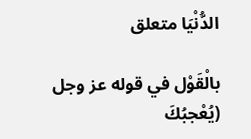الدُّنْيَا متعلق

بالْقَوْل في قوله عز وجل (يُعْجبُكَ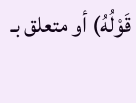قَوْلُهُ) أو متعلق بـ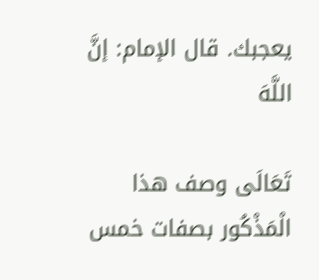يعجبك. قال الإمام: إنَّ اللَّهَ

تَعَالَى وصف هذا الْمَذْكُور بصفات خمس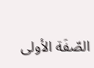الصّفَة الأولى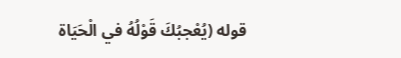قوله (يُعْجبُكَ قَوْلُهُ في الْحَيَاة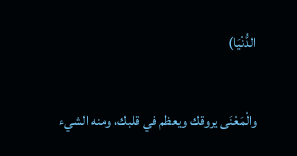الدُّنْيَا)

والْمَعْنَى يروقك ويعظم في قلبك، ومنه الشيء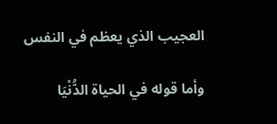العجيب الذي يعظم في النفس

وأما قوله في الحياة الدُّنْيَا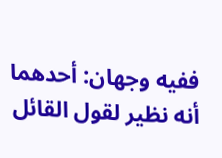ففيه وجهان: أحدهما أنه نظير لقول القائل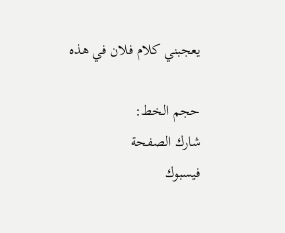يعجبني كلام فلان في هذه

حجم الخط:
شارك الصفحة
فيسبوك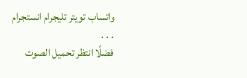واتساب تويتر تليجرام انستجرام
. . .
فضلًا انتظر تحميل الصوت